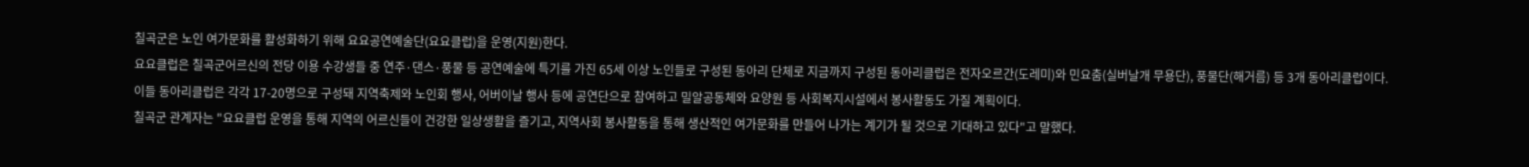칠곡군은 노인 여가문화를 활성화하기 위해 요요공연예술단(요요클럽)을 운영(지원)한다.
요요클럽은 칠곡군어르신의 전당 이용 수강생들 중 연주·댄스·풍물 등 공연예술에 특기를 가진 65세 이상 노인들로 구성된 동아리 단체로 지금까지 구성된 동아리클럽은 전자오르간(도레미)와 민요춤(실버날개 무용단), 풍물단(해거름) 등 3개 동아리클럽이다.
이들 동아리클럽은 각각 17-20명으로 구성돼 지역축제와 노인회 행사, 어버이날 행사 등에 공연단으로 참여하고 밀알공동체와 요양원 등 사회복지시설에서 봉사활동도 가질 계획이다.
칠곡군 관계자는 "요요클럽 운영을 통해 지역의 어르신들이 건강한 일상생활을 즐기고, 지역사회 봉사활동을 통해 생산적인 여가문화를 만들어 나가는 계기가 될 것으로 기대하고 있다"고 말했다.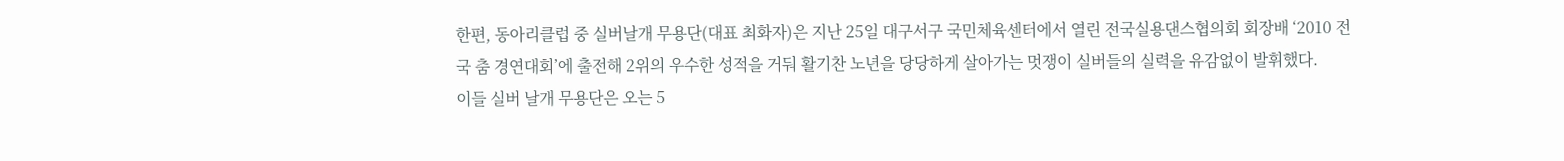한편, 동아리클럽 중 실버날개 무용단(대표 최화자)은 지난 25일 대구서구 국민체육센터에서 열린 전국실용댄스협의회 회장배 ‘2010 전국 춤 경연대회’에 출전해 2위의 우수한 성적을 거둬 활기찬 노년을 당당하게 살아가는 멋쟁이 실버들의 실력을 유감없이 발휘했다.
이들 실버 날개 무용단은 오는 5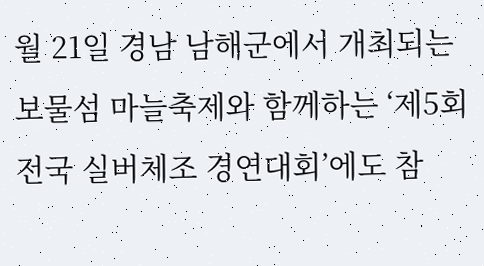월 21일 경남 남해군에서 개최되는 보물섬 마늘축제와 함께하는 ‘제5회 전국 실버체조 경연대회’에도 참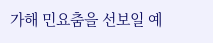가해 민요춤을 선보일 예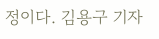정이다. 김용구 기자